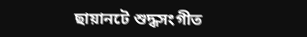ছায়ানটে শুদ্ধসংগীত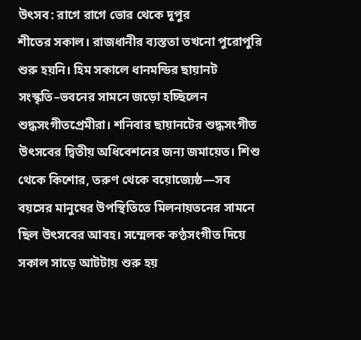উৎসব: রাগে রাগে ভোর থেকে দুপুর
শীতের সকাল। রাজধানীর ব্যস্ততা তখনো পুরোপুরি শুরু হয়নি। হিম সকালে ধানমন্ডির ছায়ানট সংস্কৃতি–ভবনের সামনে জড়ো হচ্ছিলেন শুদ্ধসংগীতপ্রেমীরা। শনিবার ছায়ানটের শুদ্ধসংগীত উৎসবের দ্বিতীয় অধিবেশনের জন্য জমায়েত। শিশু থেকে কিশোর, তরুণ থেকে বয়োজ্যেষ্ঠ—সব বয়সের মানুষের উপস্থিতিতে মিলনায়তনের সামনে ছিল উৎসবের আবহ। সম্মেলক কণ্ঠসংগীত দিয়ে সকাল সাড়ে আটটায় শুরু হয়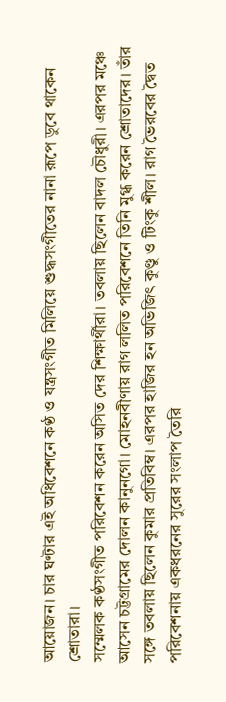আয়োজন। চার ঘণ্টার এই অধিবেশনে কণ্ঠ ও যন্ত্রসংগীত মিলিয়ে শুদ্ধসংগীতের নানা রূপে ডুবে থাকেন শ্রোতারা।
সম্মেলক কণ্ঠসংগীত পরিবেশন করেন অসিত দের শিক্ষার্থীরা। তবলায় ছিলেন বাদল চৌধুরী। এরপর মঞ্চে আসেন চট্টগ্রামের দোলন কানুনগো। মোহনবীণায় রাগ ললিত পরিবেশনে তিনি মুগ্ধ করেন শ্রোতাদের। তাঁর সঙ্গে তবলায় ছিলেন কুমার প্রতিবিম্ব। এরপর হাজির হন অভিজিৎ কুণ্ডু ও টিংকু শীল। রাগ ভৈরবের দ্বৈত পরিবেশনায় একধরনের সুরের সংলাপ তৈরি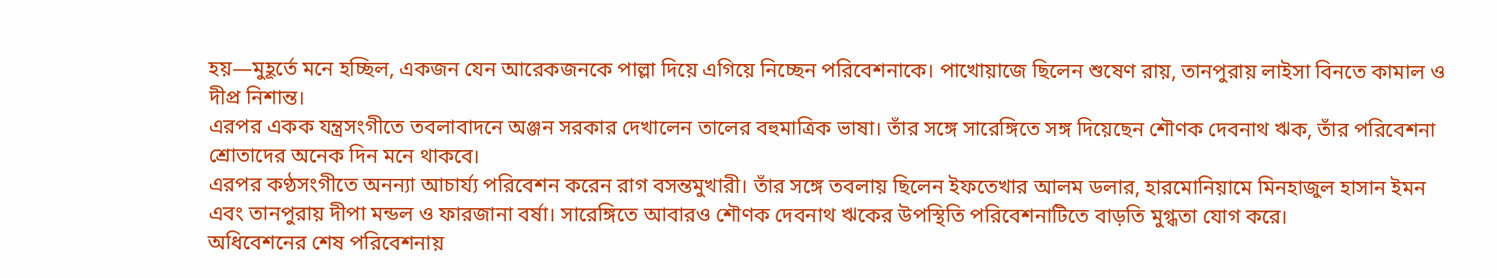হয়—মুহূর্তে মনে হচ্ছিল, একজন যেন আরেকজনকে পাল্লা দিয়ে এগিয়ে নিচ্ছেন পরিবেশনাকে। পাখোয়াজে ছিলেন শুষেণ রায়, তানপুরায় লাইসা বিনতে কামাল ও দীপ্র নিশান্ত।
এরপর একক যন্ত্রসংগীতে তবলাবাদনে অঞ্জন সরকার দেখালেন তালের বহুমাত্রিক ভাষা। তাঁর সঙ্গে সারেঙ্গিতে সঙ্গ দিয়েছেন শৌণক দেবনাথ ঋক, তাঁর পরিবেশনা শ্রোতাদের অনেক দিন মনে থাকবে।
এরপর কণ্ঠসংগীতে অনন্যা আচার্য্য পরিবেশন করেন রাগ বসন্তমুখারী। তাঁর সঙ্গে তবলায় ছিলেন ইফতেখার আলম ডলার, হারমোনিয়ামে মিনহাজুল হাসান ইমন এবং তানপুরায় দীপা মন্ডল ও ফারজানা বর্ষা। সারেঙ্গিতে আবারও শৌণক দেবনাথ ঋকের উপস্থিতি পরিবেশনাটিতে বাড়তি মুগ্ধতা যোগ করে।
অধিবেশনের শেষ পরিবেশনায়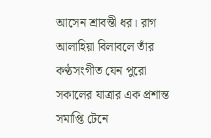আসেন শ্রাবন্তী ধর। রাগ আলাহিয়া বিলাবলে তাঁর কণ্ঠসংগীত যেন পুরো সকালের যাত্রার এক প্রশান্ত সমাপ্তি টেনে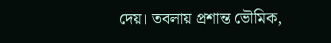দেয়। তবলায় প্রশান্ত ভৌমিক,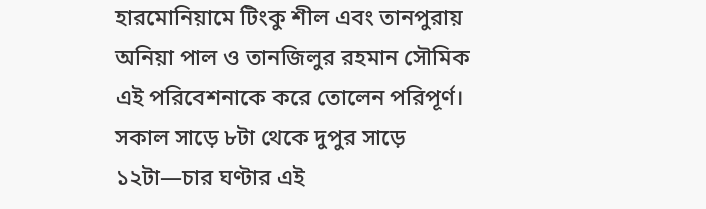হারমোনিয়ামে টিংকু শীল এবং তানপুরায় অনিয়া পাল ও তানজিলুর রহমান সৌমিক এই পরিবেশনাকে করে তোলেন পরিপূর্ণ।
সকাল সাড়ে ৮টা থেকে দুপুর সাড়ে ১২টা—চার ঘণ্টার এই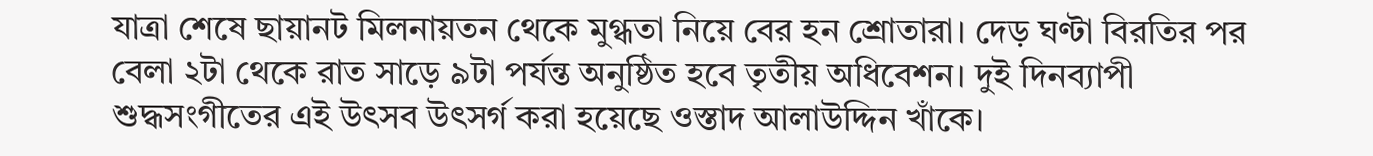যাত্রা শেষে ছায়ানট মিলনায়তন থেকে মুগ্ধতা নিয়ে বের হন শ্রোতারা। দেড় ঘণ্টা বিরতির পর বেলা ২টা থেকে রাত সাড়ে ৯টা পর্যন্ত অনুষ্ঠিত হবে তৃতীয় অধিবেশন। দুই দিনব্যাপী শুদ্ধসংগীতের এই উৎসব উৎসর্গ করা হয়েছে ওস্তাদ আলাউদ্দিন খাঁকে।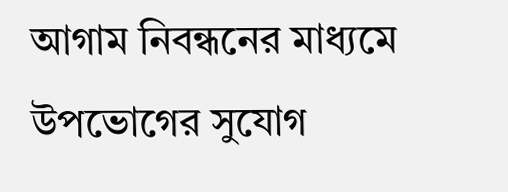আগাম নিবন্ধনের মাধ্যমে উপভোগের সুযোগ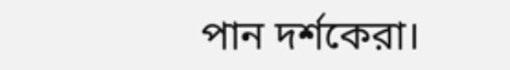পান দর্শকেরা।